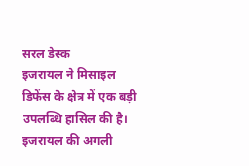सरल डेस्क
इजरायल ने मिसाइल डिफेंस के क्षेत्र में एक बड़ी उपलब्धि हासिल की है। इजरायल की अगली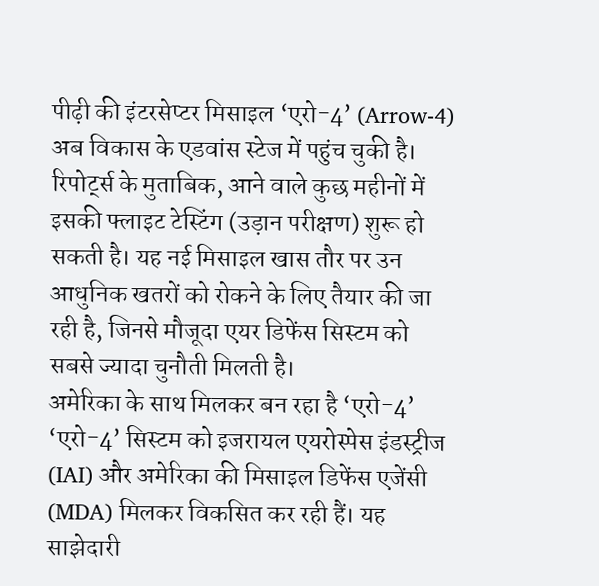पीढ़ी की इंटरसेप्टर मिसाइल ‘एरो-4’ (Arrow-4) अब विकास के एडवांस स्टेज में पहुंच चुकी है। रिपोर्ट्स के मुताबिक, आने वाले कुछ महीनों में इसकी फ्लाइट टेस्टिंग (उड़ान परीक्षण) शुरू हो सकती है। यह नई मिसाइल खास तौर पर उन आधुनिक खतरों को रोकने के लिए तैयार की जा रही है, जिनसे मौजूदा एयर डिफेंस सिस्टम को सबसे ज्यादा चुनौती मिलती है।
अमेरिका के साथ मिलकर बन रहा है ‘एरो-4’
‘एरो-4’ सिस्टम को इजरायल एयरोस्पेस इंडस्ट्रीज (IAI) और अमेरिका की मिसाइल डिफेंस एजेंसी (MDA) मिलकर विकसित कर रही हैं। यह साझेदारी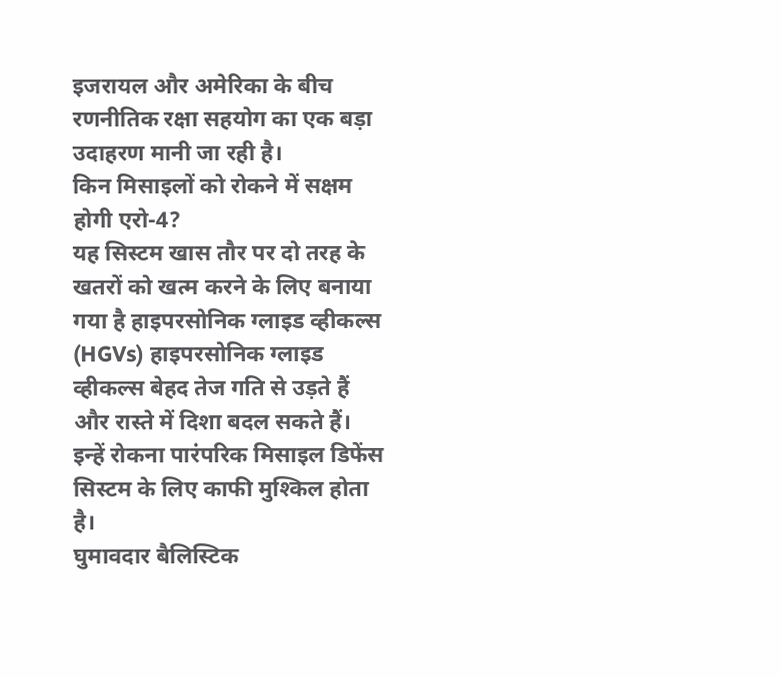इजरायल और अमेरिका के बीच रणनीतिक रक्षा सहयोग का एक बड़ा उदाहरण मानी जा रही है।
किन मिसाइलों को रोकने में सक्षम होगी एरो-4?
यह सिस्टम खास तौर पर दो तरह के खतरों को खत्म करने के लिए बनाया गया है हाइपरसोनिक ग्लाइड व्हीकल्स (HGVs) हाइपरसोनिक ग्लाइड व्हीकल्स बेहद तेज गति से उड़ते हैं और रास्ते में दिशा बदल सकते हैं। इन्हें रोकना पारंपरिक मिसाइल डिफेंस सिस्टम के लिए काफी मुश्किल होता है।
घुमावदार बैलिस्टिक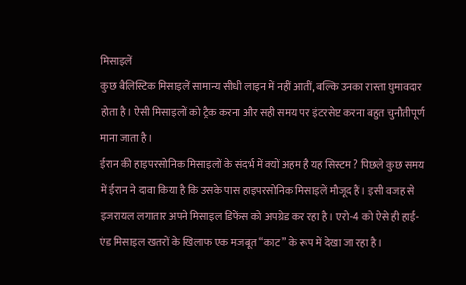मिसाइलें
कुछ बैलिस्टिक मिसाइलें सामान्य सीधी लाइन में नहीं आतीं, बल्कि उनका रास्ता घुमावदार होता है। ऐसी मिसाइलों को ट्रैक करना और सही समय पर इंटरसेप्ट करना बहुत चुनौतीपूर्ण माना जाता है।
ईरान की हाइपरसोनिक मिसाइलों के संदर्भ में क्यों अहम है यह सिस्टम ? पिछले कुछ समय में ईरान ने दावा किया है कि उसके पास हाइपरसोनिक मिसाइलें मौजूद हैं। इसी वजह से इजरायल लगातार अपने मिसाइल डिफेंस को अपग्रेड कर रहा है। एरो-4 को ऐसे ही हाई-एंड मिसाइल खतरों के खिलाफ एक मजबूत “काट” के रूप में देखा जा रहा है।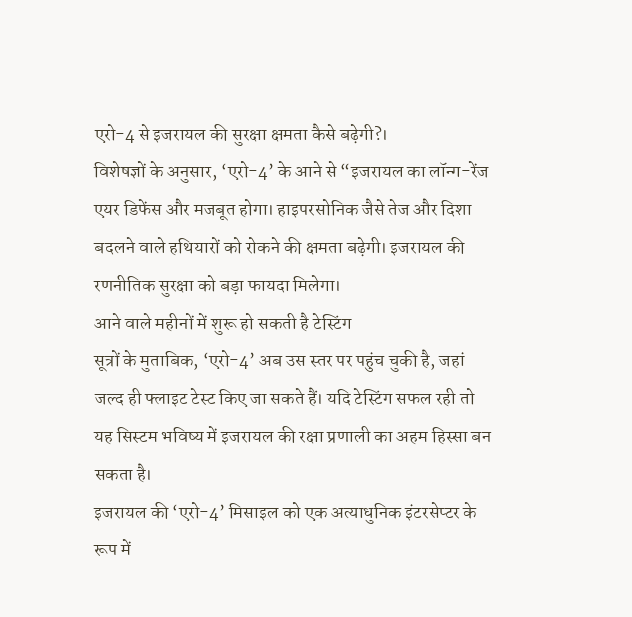एरो-4 से इजरायल की सुरक्षा क्षमता कैसे बढ़ेगी?।
विशेषज्ञों के अनुसार, ‘एरो-4’ के आने से “इजरायल का लॉन्ग-रेंज एयर डिफेंस और मजबूत होगा। हाइपरसोनिक जैसे तेज और दिशा बदलने वाले हथियारों को रोकने की क्षमता बढ़ेगी। इजरायल की रणनीतिक सुरक्षा को बड़ा फायदा मिलेगा।
आने वाले महीनों में शुरू हो सकती है टेस्टिंग
सूत्रों के मुताबिक, ‘एरो-4’ अब उस स्तर पर पहुंच चुकी है, जहां जल्द ही फ्लाइट टेस्ट किए जा सकते हैं। यदि टेस्टिंग सफल रही तो यह सिस्टम भविष्य में इजरायल की रक्षा प्रणाली का अहम हिस्सा बन सकता है।
इजरायल की ‘एरो-4’ मिसाइल को एक अत्याधुनिक इंटरसेप्टर के रूप में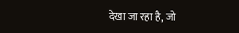देखा जा रहा है, जो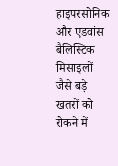हाइपरसोनिक और एडवांस बैलिस्टिक मिसाइलों जैसे बड़े खतरों को रोकने में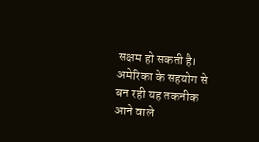सक्षम हो सकती है। अमेरिका के सहयोग से बन रही यह तकनीक आने वाले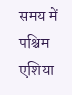समय में पश्चिम एशिया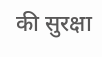की सुरक्षा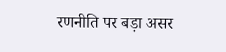रणनीति पर बड़ा असर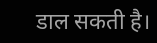डाल सकती है।